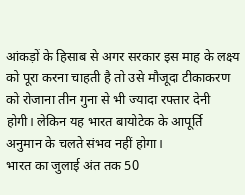आंकड़ों के हिसाब से अगर सरकार इस माह के लक्ष्य को पूरा करना चाहती है तो उसे मौजूदा टीकाकरण को रोजाना तीन गुना से भी ज्यादा रफ्तार देनी होगी। लेकिन यह भारत बायोटेक के आपूर्ति अनुमान के चलते संभव नहीं होगा।
भारत का जुलाई अंत तक 50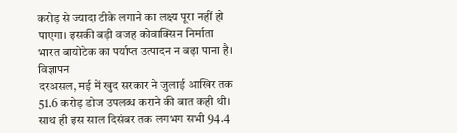करोड़ से ज्यादा टीके लगाने का लक्ष्य पूरा नहीं हो पाएगा। इसकी बड़ी वजह कोवाक्सिन निर्माता भारत बायोटेक का पर्याप्त उत्पादन न बढ़ा पाना है।
विज्ञापन
दरअसल, मई में खुद सरकार ने जुलाई आखिर तक 51.6 करोड़ डोज उपलब्ध कराने की बात कही थी। साथ ही इस साल दिसंबर तक लगभग सभी 94.4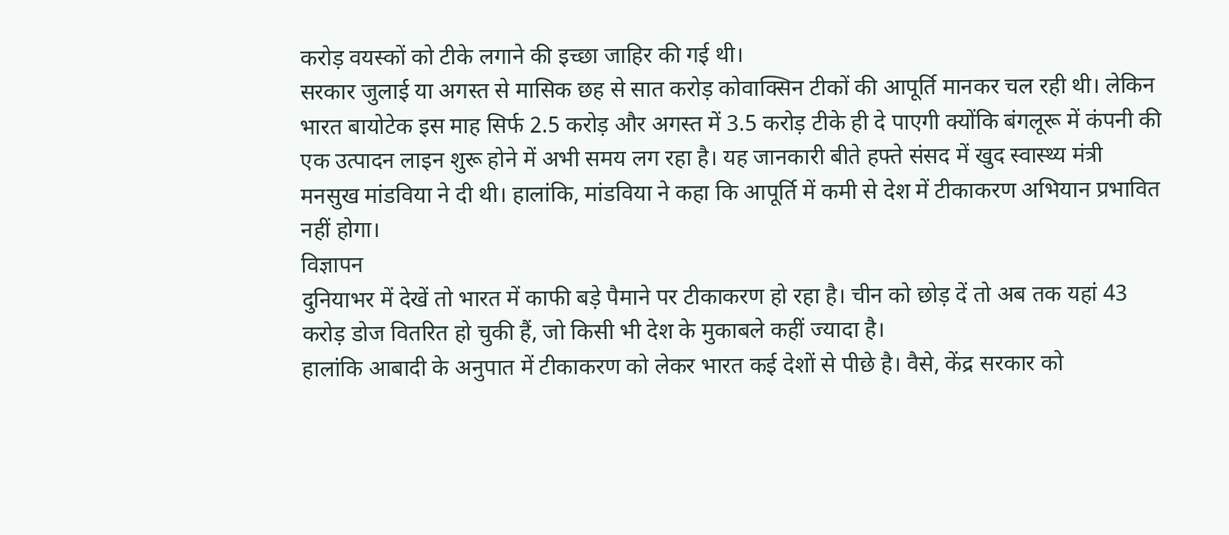करोड़ वयस्कों को टीके लगाने की इच्छा जाहिर की गई थी।
सरकार जुलाई या अगस्त से मासिक छह से सात करोड़ कोवाक्सिन टीकों की आपूर्ति मानकर चल रही थी। लेकिन भारत बायोटेक इस माह सिर्फ 2.5 करोड़ और अगस्त में 3.5 करोड़ टीके ही दे पाएगी क्योंकि बंगलूरू में कंपनी की एक उत्पादन लाइन शुरू होने में अभी समय लग रहा है। यह जानकारी बीते हफ्ते संसद में खुद स्वास्थ्य मंत्री मनसुख मांडविया ने दी थी। हालांकि, मांडविया ने कहा कि आपूर्ति में कमी से देश में टीकाकरण अभियान प्रभावित नहीं होगा।
विज्ञापन
दुनियाभर में देखें तो भारत में काफी बड़े पैमाने पर टीकाकरण हो रहा है। चीन को छोड़ दें तो अब तक यहां 43 करोड़ डोज वितरित हो चुकी हैं, जो किसी भी देश के मुकाबले कहीं ज्यादा है।
हालांकि आबादी के अनुपात में टीकाकरण को लेकर भारत कई देशों से पीछे है। वैसे, केंद्र सरकार को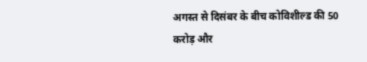अगस्त से दिसंबर के बीच कोविशील्ड की 50 करोड़ और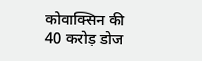कोवाक्सिन की 40 करोड़ डोज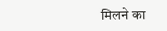मिलने का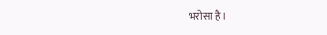भरोसा है।